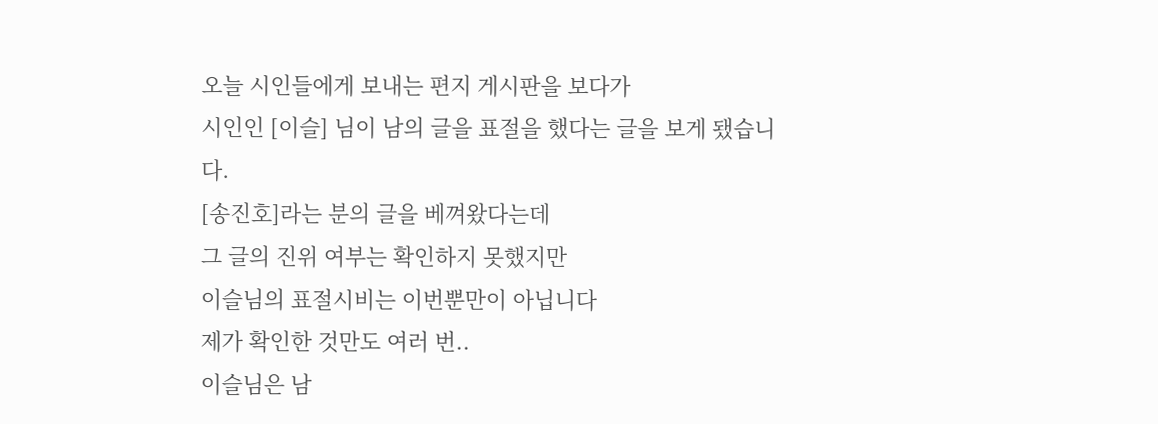오늘 시인들에게 보내는 편지 게시판을 보다가
시인인 [이슬] 님이 남의 글을 표절을 했다는 글을 보게 됐습니다.
[송진호]라는 분의 글을 베껴왔다는데
그 글의 진위 여부는 확인하지 못했지만
이슬님의 표절시비는 이번뿐만이 아닙니다
제가 확인한 것만도 여러 번..
이슬님은 남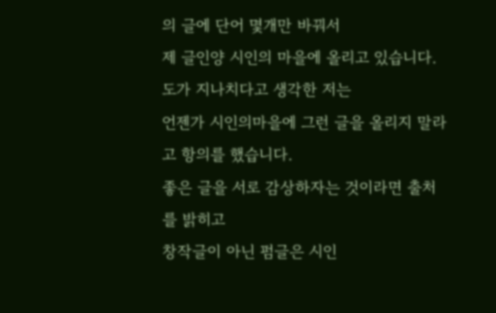의 글에 단어 몇개만 바꿔서
제 글인양 시인의 마을에 올리고 있습니다.
도가 지나치다고 생각한 저는
언젠가 시인의마을에 그런 글을 올리지 말라고 항의를 했습니다.
좋은 글을 서로 감상하자는 것이라면 출처를 밝히고
창작글이 아닌 펌글은 시인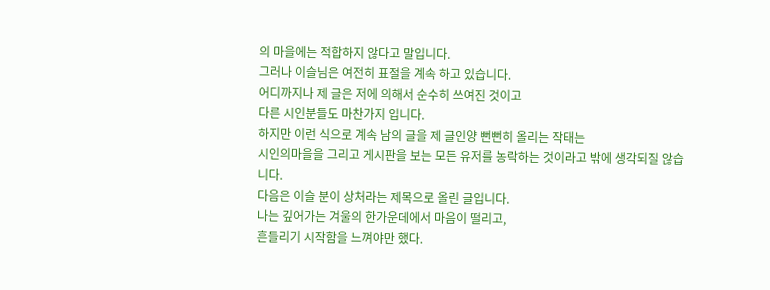의 마을에는 적합하지 않다고 말입니다.
그러나 이슬님은 여전히 표절을 계속 하고 있습니다.
어디까지나 제 글은 저에 의해서 순수히 쓰여진 것이고
다른 시인분들도 마찬가지 입니다.
하지만 이런 식으로 계속 남의 글을 제 글인양 뻔뻔히 올리는 작태는
시인의마을을 그리고 게시판을 보는 모든 유저를 농락하는 것이라고 밖에 생각되질 않습니다.
다음은 이슬 분이 상처라는 제목으로 올린 글입니다.
나는 깊어가는 겨울의 한가운데에서 마음이 떨리고,
흔들리기 시작함을 느껴야만 했다.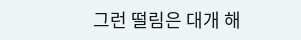그런 떨림은 대개 해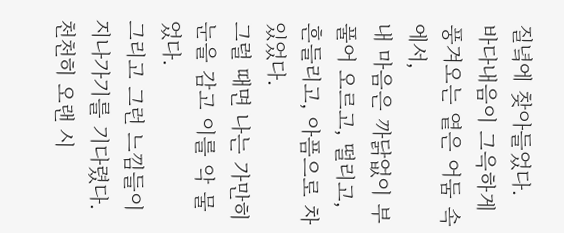질녘에 찾아들었다.
바다내음이 그윽하게 풍겨오는 옅은 어둠 속에서,
내 마음은 까닭없이 부풀어 오르고, 떨리고,
흔들리고, 아픔으로 차 있었다.
그럴 때면 나는 가만히 눈을 감고 이를 악 물었다.
그리고 그런 느낌들이 지나가기를 기다렸다.
천천히 오랜 시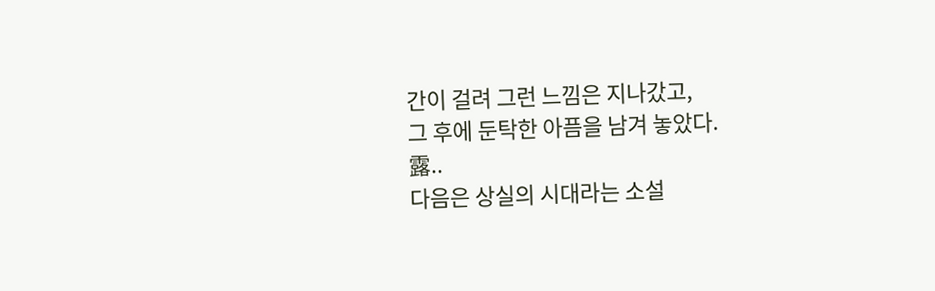간이 걸려 그런 느낌은 지나갔고,
그 후에 둔탁한 아픔을 남겨 놓았다.
露..
다음은 상실의 시대라는 소설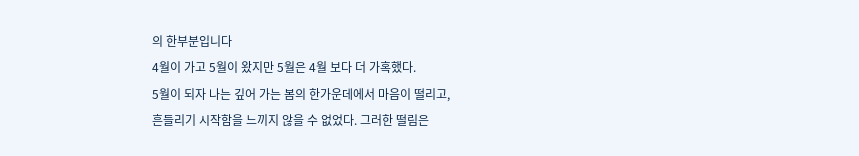의 한부분입니다
4월이 가고 5월이 왔지만 5월은 4월 보다 더 가혹했다.
5월이 되자 나는 깊어 가는 봄의 한가운데에서 마음이 떨리고,
흔들리기 시작함을 느끼지 않을 수 없었다. 그러한 떨림은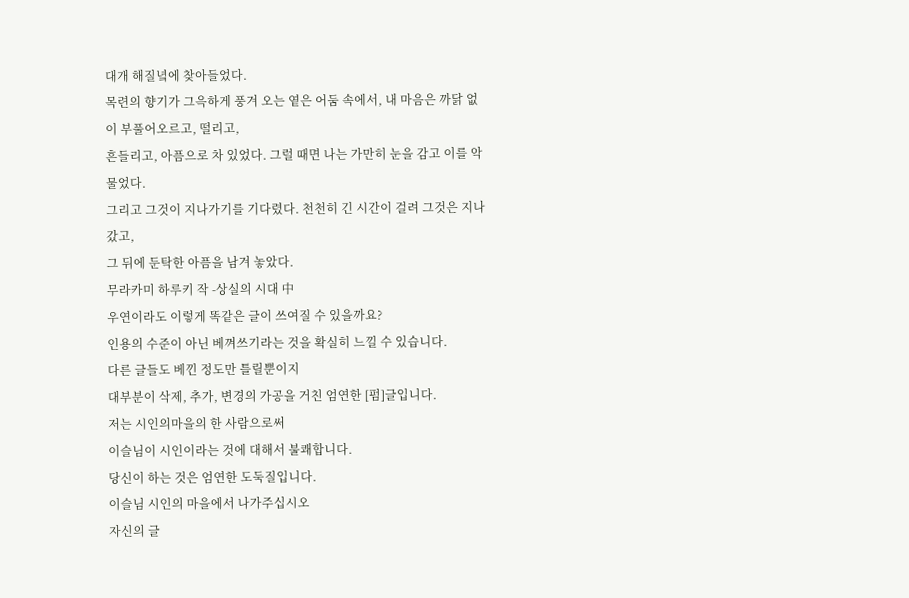대개 해질녘에 찾아들었다.
목련의 향기가 그윽하게 풍겨 오는 옅은 어둠 속에서, 내 마음은 까닭 없이 부풀어오르고, 떨리고,
흔들리고, 아픔으로 차 있었다. 그럴 때면 나는 가만히 눈을 감고 이를 악물었다.
그리고 그것이 지나가기를 기다렸다. 천천히 긴 시간이 걸려 그것은 지나갔고,
그 뒤에 둔탁한 아픔을 남겨 놓았다.
무라카미 하루키 작 -상실의 시대 中
우연이라도 이렇게 똑같은 글이 쓰여질 수 있을까요?
인용의 수준이 아닌 베껴쓰기라는 것을 확실히 느낄 수 있습니다.
다른 글들도 베낀 정도만 틀릴뿐이지
대부분이 삭제, 추가, 변경의 가공을 거친 엄연한 [펌]글입니다.
저는 시인의마을의 한 사람으로써
이슬님이 시인이라는 것에 대해서 불쾌합니다.
당신이 하는 것은 엄연한 도둑질입니다.
이슬님 시인의 마을에서 나가주십시오
자신의 글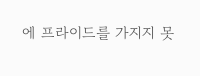에 프라이드를 가지지 못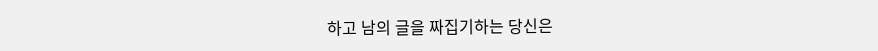하고 남의 글을 짜집기하는 당신은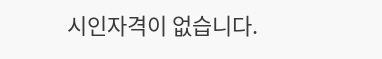시인자격이 없습니다.